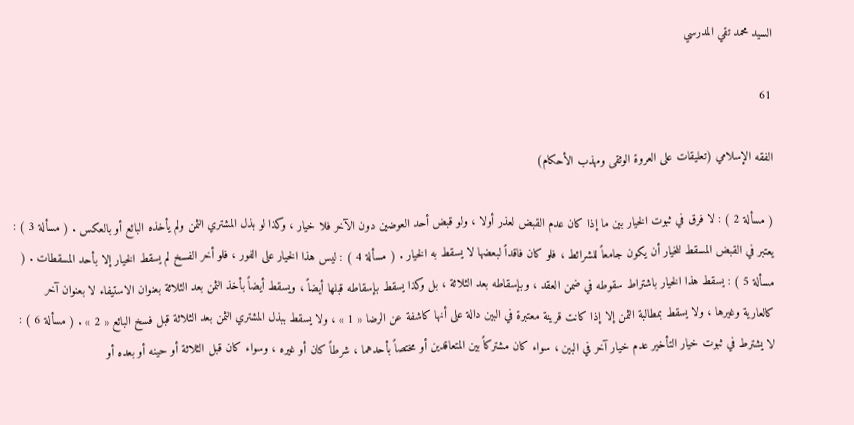السيد محمد تقي المدرسي

61

الفقه الإسلامي (تعليقات على العروة الوثقى ومهذب الأحكام)

( مسألة 2 ) : لا فرق في ثبوت الخيار بين ما إذا كان عدم القبض لعذر أولا ، ولو قبض أحد العوضين دون الآخر فلا خيار ، وكذا لو بذل المشتري الثمن ولم يأخذه البائع أو بالعكس . ( مسألة 3 ) : يعتبر في القبض المسقط للخيار أن يكون جامعاً للشرائط ، فلو كان فاقداً لبعضها لا يسقط به الخيار . ( مسألة 4 ) : ليس هذا الخيار على الفور ، فلو أخر الفسخ لم يسقط الخيار إلا بأحد المسقطات . ( مسألة 5 ) : يسقط هذا الخيار باشتراط سقوطه في ضمن العقد ، وبإسقاطه بعد الثلاثة ، بل وكذا يسقط بإسقاطه قبلها أيضاً ، ويسقط أيضاً بأخذ الثمن بعد الثلاثة بعنوان الاستيفاء لا بعنوان آخر كالعارية وغيرها ، ولا يسقط بمطالبة الثمن إلا إذا كانت قرينة معتبرة في البين دالة على أنها كاشفة عن الرضا « 1 » ، ولا يسقط ببذل المشتري الثمن بعد الثلاثة قبل فسخ البائع « 2 » . ( مسألة 6 ) : لا يشترط في ثبوت خيار التأخير عدم خيار آخر في البين ، سواء كان مشتركاً بين المتعاقدين أو مختصاً بأحدهما ، شرطاً كان أو غيره ، وسواء كان قبل الثلاثة أو حينه أو بعده أو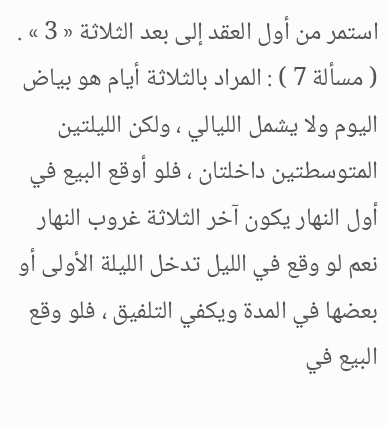استمر من أول العقد إلى بعد الثلاثة « 3 » . ( مسألة 7 ) : المراد بالثلاثة أيام هو بياض اليوم ولا يشمل الليالي ، ولكن الليلتين المتوسطتين داخلتان ، فلو أوقع البيع في أول النهار يكون آخر الثلاثة غروب النهار نعم لو وقع في الليل تدخل الليلة الأولى أو بعضها في المدة ويكفي التلفيق ، فلو وقع البيع في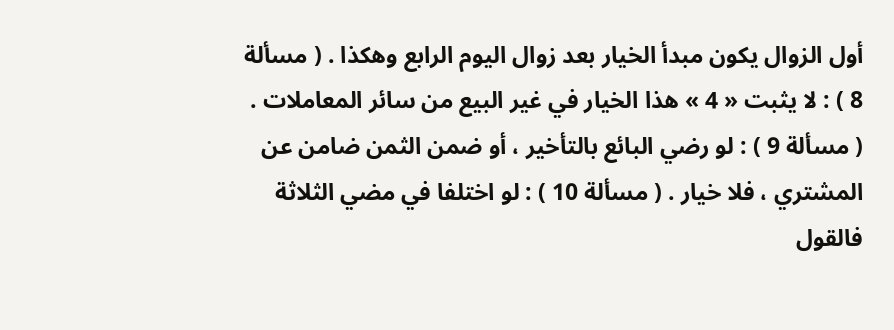أول الزوال يكون مبدأ الخيار بعد زوال اليوم الرابع وهكذا . ( مسألة 8 ) : لا يثبت « 4 » هذا الخيار في غير البيع من سائر المعاملات . ( مسألة 9 ) : لو رضي البائع بالتأخير ، أو ضمن الثمن ضامن عن المشتري ، فلا خيار . ( مسألة 10 ) : لو اختلفا في مضي الثلاثة فالقول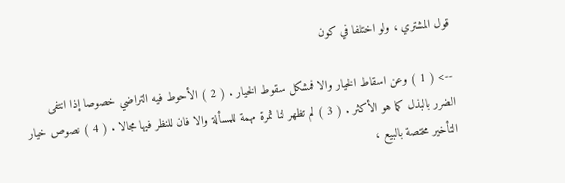قول المشتري ، ولو اختلفا في كون

--> ( 1 ) وعن اسقاط الخيار والا فمشكل سقوط الخيار . ( 2 ) الأحوط فيه التراضي خصوصا إذا انتفى الضرر بالبذل كما هو الأكثر . ( 3 ) لم تظهر لنا ثمرة مهمة للمسألة والا فان للنظر فيها مجالا . ( 4 ) نصوص خيار التأخير مختصة بالبيع ،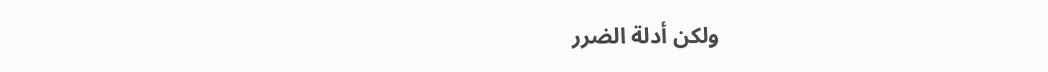ولكن أدلة الضرر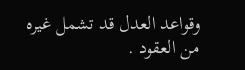وقواعد العدل قد تشمل غيره من العقود .